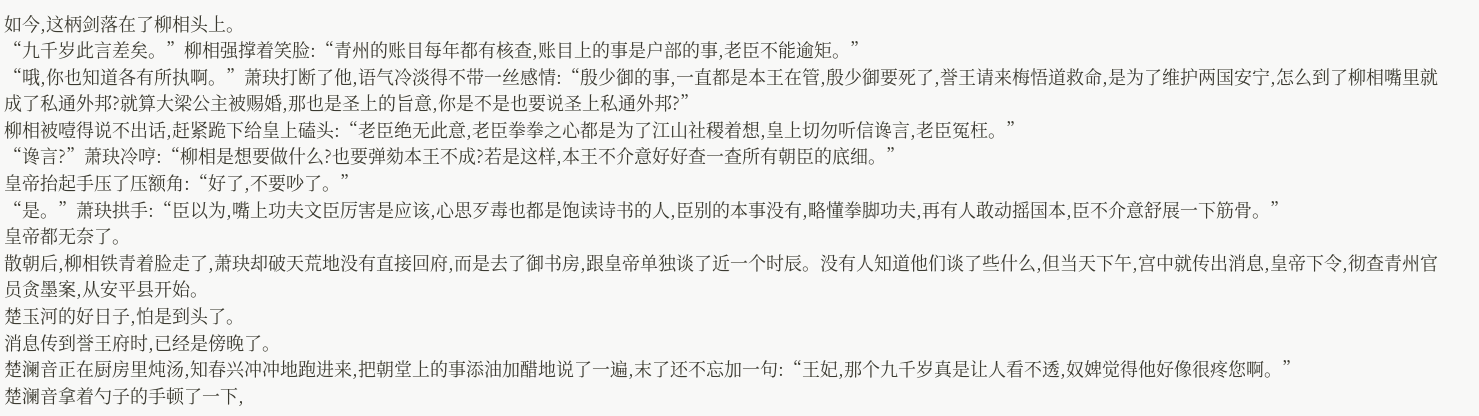如今,这柄剑落在了柳相头上。
“九千岁此言差矣。”柳相强撑着笑脸:“青州的账目每年都有核查,账目上的事是户部的事,老臣不能逾矩。”
“哦,你也知道各有所执啊。”萧玦打断了他,语气冷淡得不带一丝感情:“殷少御的事,一直都是本王在管,殷少御要死了,誉王请来梅悟道救命,是为了维护两国安宁,怎么到了柳相嘴里就成了私通外邦?就算大梁公主被赐婚,那也是圣上的旨意,你是不是也要说圣上私通外邦?”
柳相被噎得说不出话,赶紧跪下给皇上磕头:“老臣绝无此意,老臣拳拳之心都是为了江山社稷着想,皇上切勿听信谗言,老臣冤枉。”
“谗言?”萧玦冷哼:“柳相是想要做什么?也要弹劾本王不成?若是这样,本王不介意好好查一查所有朝臣的底细。”
皇帝抬起手压了压额角:“好了,不要吵了。”
“是。”萧玦拱手:“臣以为,嘴上功夫文臣厉害是应该,心思歹毒也都是饱读诗书的人,臣别的本事没有,略懂拳脚功夫,再有人敢动摇国本,臣不介意舒展一下筋骨。”
皇帝都无奈了。
散朝后,柳相铁青着脸走了,萧玦却破天荒地没有直接回府,而是去了御书房,跟皇帝单独谈了近一个时辰。没有人知道他们谈了些什么,但当天下午,宫中就传出消息,皇帝下令,彻查青州官员贪墨案,从安平县开始。
楚玉河的好日子,怕是到头了。
消息传到誉王府时,已经是傍晚了。
楚澜音正在厨房里炖汤,知春兴冲冲地跑进来,把朝堂上的事添油加醋地说了一遍,末了还不忘加一句:“王妃,那个九千岁真是让人看不透,奴婢觉得他好像很疼您啊。”
楚澜音拿着勺子的手顿了一下,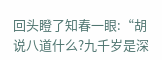回头瞪了知春一眼:“胡说八道什么?九千岁是深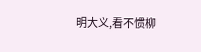明大义,看不惯柳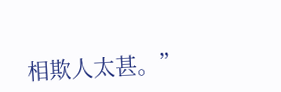相欺人太甚。”